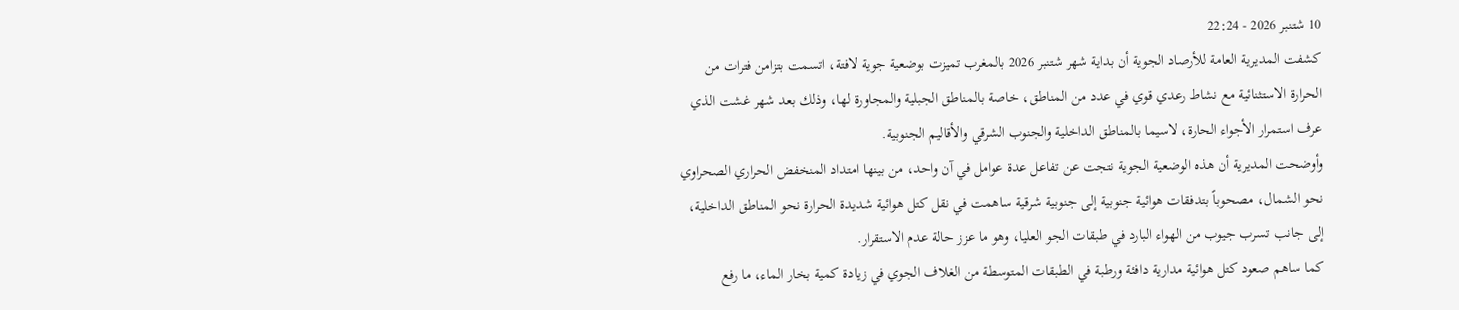10 شتنبر 2026 - 22:24
كشفت المديرية العامة للأرصاد الجوية أن بداية شهر شتنبر 2026 بالمغرب تميزت بوضعية جوية لافتة، اتسمت بتزامن فترات من الحرارة الاستثنائية مع نشاط رعدي قوي في عدد من المناطق، خاصة بالمناطق الجبلية والمجاورة لها، وذلك بعد شهر غشت الذي عرف استمرار الأجواء الحارة، لاسيما بالمناطق الداخلية والجنوب الشرقي والأقاليم الجنوبية.
وأوضحت المديرية أن هذه الوضعية الجوية نتجت عن تفاعل عدة عوامل في آن واحد، من بينها امتداد المنخفض الحراري الصحراوي نحو الشمال، مصحوباً بتدفقات هوائية جنوبية إلى جنوبية شرقية ساهمت في نقل كتل هوائية شديدة الحرارة نحو المناطق الداخلية، إلى جانب تسرب جيوب من الهواء البارد في طبقات الجو العليا، وهو ما عزز حالة عدم الاستقرار.
كما ساهم صعود كتل هوائية مدارية دافئة ورطبة في الطبقات المتوسطة من الغلاف الجوي في زيادة كمية بخار الماء، ما رفع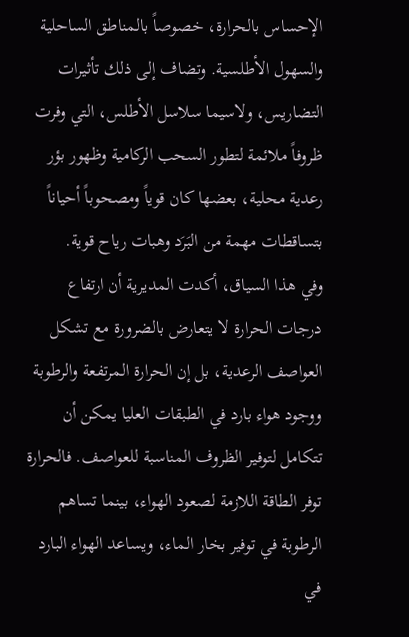الإحساس بالحرارة، خصوصاً بالمناطق الساحلية والسهول الأطلسية. وتضاف إلى ذلك تأثيرات التضاريس، ولاسيما سلاسل الأطلس، التي وفرت ظروفاً ملائمة لتطور السحب الركامية وظهور بؤر رعدية محلية، بعضها كان قوياً ومصحوباً أحياناً بتساقطات مهمة من البَرَد وهبات رياح قوية.
وفي هذا السياق، أكدت المديرية أن ارتفاع درجات الحرارة لا يتعارض بالضرورة مع تشكل العواصف الرعدية، بل إن الحرارة المرتفعة والرطوبة ووجود هواء بارد في الطبقات العليا يمكن أن تتكامل لتوفير الظروف المناسبة للعواصف. فالحرارة توفر الطاقة اللازمة لصعود الهواء، بينما تساهم الرطوبة في توفير بخار الماء، ويساعد الهواء البارد في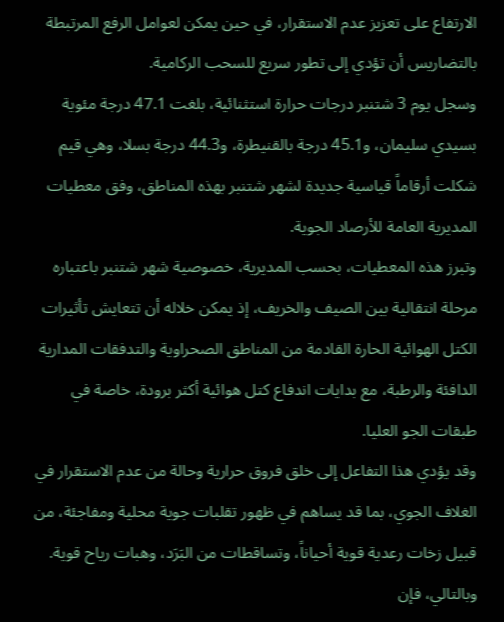الارتفاع على تعزيز عدم الاستقرار، في حين يمكن لعوامل الرفع المرتبطة بالتضاريس أن تؤدي إلى تطور سريع للسحب الركامية.
وسجل يوم 3 شتنبر درجات حرارة استثنائية، بلغت 47.1 درجة مئوية بسيدي سليمان، و45.1 درجة بالقنيطرة، و44.3 درجة بسلا، وهي قيم شكلت أرقاماً قياسية جديدة لشهر شتنبر بهذه المناطق، وفق معطيات المديرية العامة للأرصاد الجوية.
وتبرز هذه المعطيات، بحسب المديرية، خصوصية شهر شتنبر باعتباره مرحلة انتقالية بين الصيف والخريف، إذ يمكن خلاله أن تتعايش تأثيرات الكتل الهوائية الحارة القادمة من المناطق الصحراوية والتدفقات المدارية الدافئة والرطبة، مع بدايات اندفاع كتل هوائية أكثر برودة، خاصة في طبقات الجو العليا.
وقد يؤدي هذا التفاعل إلى خلق فروق حرارية وحالة من عدم الاستقرار في الغلاف الجوي، بما قد يساهم في ظهور تقلبات جوية محلية ومفاجئة، من قبيل زخات رعدية قوية أحياناً، وتساقطات من البَرَد، وهبات رياح قوية. وبالتالي، فإن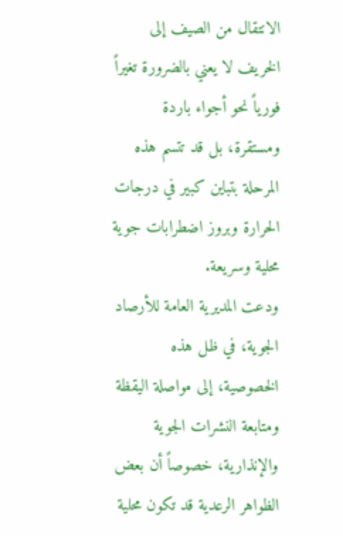الانتقال من الصيف إلى الخريف لا يعني بالضرورة تغيراً فورياً نحو أجواء باردة ومستقرة، بل قد تتسم هذه المرحلة بتباين كبير في درجات الحرارة وبروز اضطرابات جوية محلية وسريعة.
ودعت المديرية العامة للأرصاد الجوية، في ظل هذه الخصوصية، إلى مواصلة اليقظة ومتابعة النشرات الجوية والإنذارية، خصوصاً أن بعض الظواهر الرعدية قد تكون محلية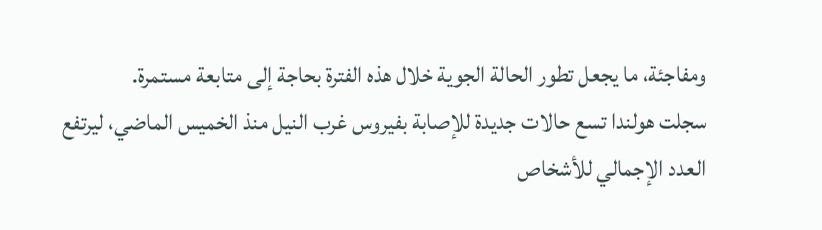ومفاجئة، ما يجعل تطور الحالة الجوية خلال هذه الفترة بحاجة إلى متابعة مستمرة.
سجلت هولندا تسع حالات جديدة للإصابة بفيروس غرب النيل منذ الخميس الماضي، ليرتفع العدد الإجمالي للأشخاص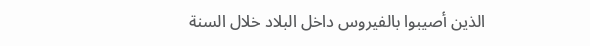الذين أصيبوا بالفيروس داخل البلاد خلال السنة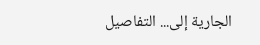الجارية إلى... التفاصيل